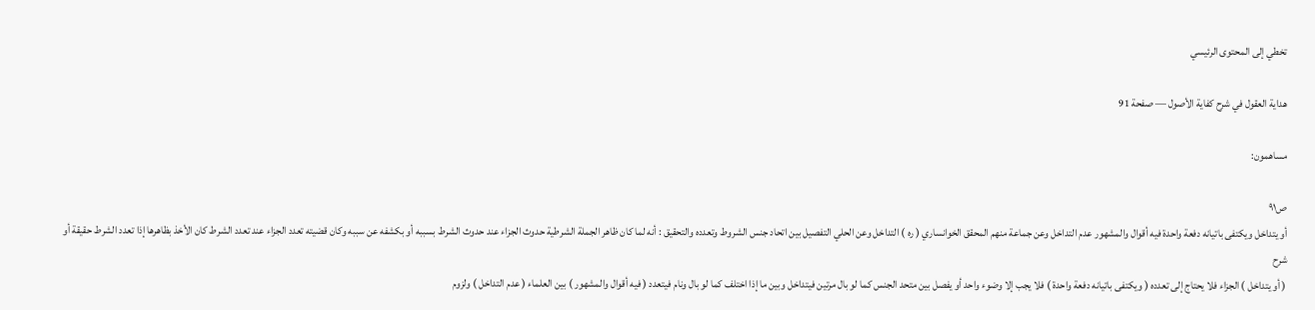تخطي إلى المحتوى الرئيسي

هداية العقول في شرح كفاية الأصول — صفحة 91

مساهمون:

ص٩١
أو يتداخل ويكتفى باتيانه دفعة واحدة فيه أقوال والمشهور عدم التداخل وعن جماعة منهم المحقق الخوانساري ( ره ) التداخل وعن الحلي التفصيل بين اتحاد جنس الشروط وتعدده والتحقيق : أنه لما كان ظاهر الجملة الشرطية حدوث الجزاء عند حدوث الشرط بسببه أو بكشفه عن سببه وكان قضيته تعدد الجزاء عند تعدد الشرط كان الأخذ بظاهرها إذا تعدد الشرط حقيقة أو
شرح
( أو يتداخل ) الجزاء فلا يحتاج إلى تعدده ( ويكتفى باتيانه دفعة واحدة ) فلا يجب إلا وضوء واحد أو يفصل بين متحد الجنس كما لو بال مرتين فيتداخل وبين ما إذا اختلف كما لو بال ونام فيتعدد ( فيه أقوال والمشهور ) بين العلماء ( عدم التداخل ) ولزوم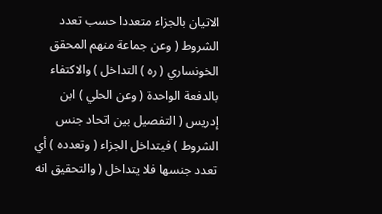الاتيان بالجزاء متعددا حسب تعدد الشروط ( وعن جماعة منهم المحقق الخونساري ( ره ) التداخل ) والاكتفاء بالدفعة الواحدة ( وعن الحلي ) ابن إدريس ( التفصيل بين اتحاد جنس الشروط ) فيتداخل الجزاء ( وتعدده ) أي تعدد جنسها فلا يتداخل ( والتحقيق انه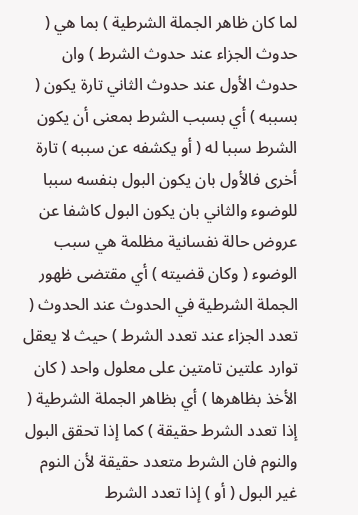لما كان ظاهر الجملة الشرطية ) بما هي ( حدوث الجزاء عند حدوث الشرط ) وان حدوث الأول عند حدوث الثاني تارة يكون ( بسببه ) أي بسبب الشرط بمعنى أن يكون الشرط سببا له ( أو يكشفه عن سببه ) تارة أخرى فالأول بان يكون البول بنفسه سببا للوضوء والثاني بان يكون البول كاشفا عن عروض حالة نفسانية مظلمة هي سبب الوضوء ( وكان قضيته ) أي مقتضى ظهور الجملة الشرطية في الحدوث عند الحدوث ( تعدد الجزاء عند تعدد الشرط ) حيث لا يعقل توارد علتين تامتين على معلول واحد ( كان الأخذ بظاهرها ) أي بظاهر الجملة الشرطية ( إذا تعدد الشرط حقيقة ) كما إذا تحقق البول والنوم فان الشرط متعدد حقيقة لأن النوم غير البول ( أو ) إذا تعدد الشرط